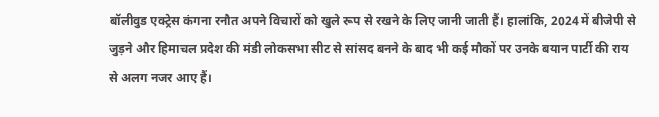बॉलीवुड एक्ट्रेस कंगना रनौत अपने विचारों को खुले रूप से रखने के लिए जानी जाती हैं। हालांकि, 2024 में बीजेपी से जुड़ने और हिमाचल प्रदेश की मंडी लोकसभा सीट से सांसद बनने के बाद भी कई मौकों पर उनके बयान पार्टी की राय से अलग नजर आए हैं।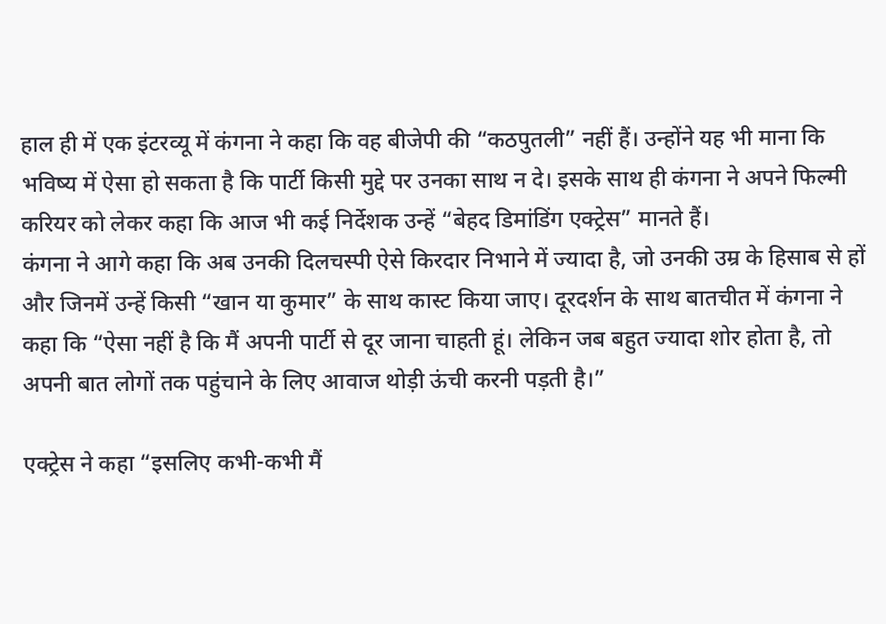हाल ही में एक इंटरव्यू में कंगना ने कहा कि वह बीजेपी की “कठपुतली” नहीं हैं। उन्होंने यह भी माना कि भविष्य में ऐसा हो सकता है कि पार्टी किसी मुद्दे पर उनका साथ न दे। इसके साथ ही कंगना ने अपने फिल्मी करियर को लेकर कहा कि आज भी कई निर्देशक उन्हें “बेहद डिमांडिंग एक्ट्रेस” मानते हैं।
कंगना ने आगे कहा कि अब उनकी दिलचस्पी ऐसे किरदार निभाने में ज्यादा है, जो उनकी उम्र के हिसाब से हों और जिनमें उन्हें किसी “खान या कुमार” के साथ कास्ट किया जाए। दूरदर्शन के साथ बातचीत में कंगना ने कहा कि “ऐसा नहीं है कि मैं अपनी पार्टी से दूर जाना चाहती हूं। लेकिन जब बहुत ज्यादा शोर होता है, तो अपनी बात लोगों तक पहुंचाने के लिए आवाज थोड़ी ऊंची करनी पड़ती है।”

एक्ट्रेस ने कहा “इसलिए कभी-कभी मैं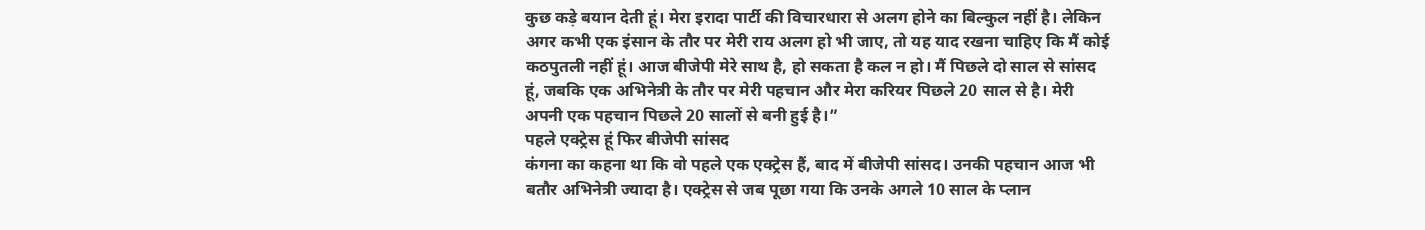कुछ कड़े बयान देती हूं। मेरा इरादा पार्टी की विचारधारा से अलग होने का बिल्कुल नहीं है। लेकिन अगर कभी एक इंसान के तौर पर मेरी राय अलग हो भी जाए, तो यह याद रखना चाहिए कि मैं कोई कठपुतली नहीं हूं। आज बीजेपी मेरे साथ है, हो सकता है कल न हो। मैं पिछले दो साल से सांसद हूं, जबकि एक अभिनेत्री के तौर पर मेरी पहचान और मेरा करियर पिछले 20 साल से है। मेरी अपनी एक पहचान पिछले 20 सालों से बनी हुई है।”
पहले एक्ट्रेस हूं फिर बीजेपी सांसद
कंगना का कहना था कि वो पहले एक एक्ट्रेस हैं, बाद में बीजेपी सांसद। उनकी पहचान आज भी बतौर अभिनेत्री ज्यादा है। एक्ट्रेस से जब पूछा गया कि उनके अगले 10 साल के प्लान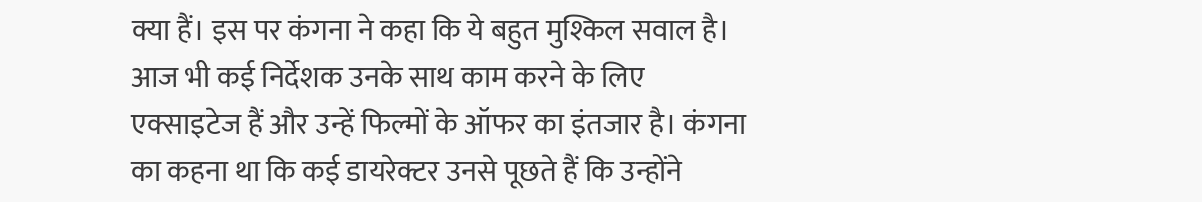क्या हैं। इस पर कंगना ने कहा कि ये बहुत मुश्किल सवाल है। आज भी कई निर्देशक उनके साथ काम करने के लिए एक्साइटेज हैं और उन्हें फिल्मों के ऑफर का इंतजार है। कंगना का कहना था कि कई डायरेक्टर उनसे पूछते हैं कि उन्होंने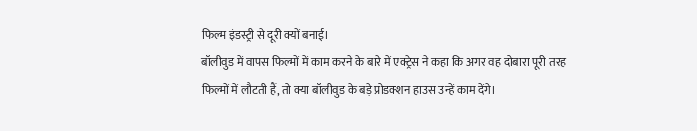फिल्म इंडस्ट्री से दूरी क्यों बनाई।
बॉलीवुड में वापस फिल्मों में काम करने के बारे में एक्ट्रेस ने कहा कि अगर वह दोबारा पूरी तरह फिल्मों में लौटती हैं, तो क्या बॉलीवुड के बड़े प्रोडक्शन हाउस उन्हें काम देंगे।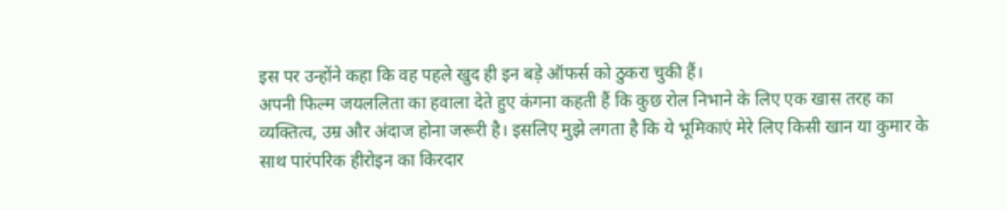इस पर उन्होंने कहा कि वह पहले खुद ही इन बड़े ऑफर्स को ठुकरा चुकी हैं।
अपनी फिल्म जयललिता का हवाला देते हुए कंगना कहती हैं कि कुछ रोल निभाने के लिए एक खास तरह का व्यक्तित्व, उम्र और अंदाज होना जरूरी है। इसलिए मुझे लगता है कि ये भूमिकाएं मेरे लिए किसी खान या कुमार के साथ पारंपरिक हीरोइन का किरदार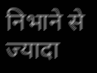निभाने से ज्यादा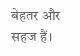बेहतर और सहज हैं।